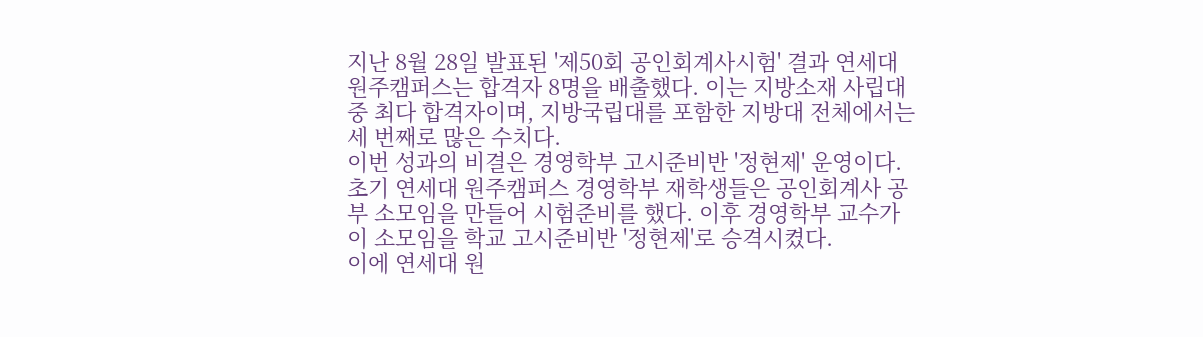지난 8월 28일 발표된 '제50회 공인회계사시험' 결과 연세대 원주캠퍼스는 합격자 8명을 배출했다. 이는 지방소재 사립대 중 최다 합격자이며, 지방국립대를 포함한 지방대 전체에서는 세 번째로 많은 수치다.
이번 성과의 비결은 경영학부 고시준비반 '정현제' 운영이다. 초기 연세대 원주캠퍼스 경영학부 재학생들은 공인회계사 공부 소모임을 만들어 시험준비를 했다. 이후 경영학부 교수가 이 소모임을 학교 고시준비반 '정현제'로 승격시켰다.
이에 연세대 원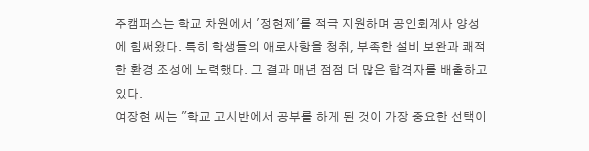주캠퍼스는 학교 차원에서 '정현제'를 적극 지원하며 공인회계사 양성에 힘써왔다. 특히 학생들의 애로사항을 청취, 부족한 설비 보완과 쾌적한 환경 조성에 노력했다. 그 결과 매년 점점 더 많은 합격자를 배출하고 있다.
여장현 씨는 "학교 고시반에서 공부를 하게 된 것이 가장 중요한 선택이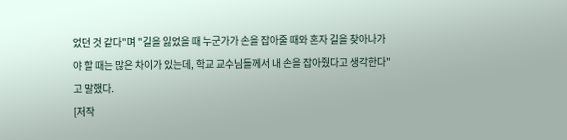었던 것 같다"며 "길을 잃었을 때 누군가가 손을 잡아줄 때와 혼자 길을 찾아나가야 할 때는 많은 차이가 있는데, 학교 교수님들께서 내 손을 잡아줬다고 생각한다"고 말했다.
[저작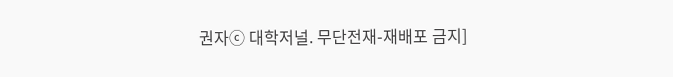권자ⓒ 대학저널. 무단전재-재배포 금지]